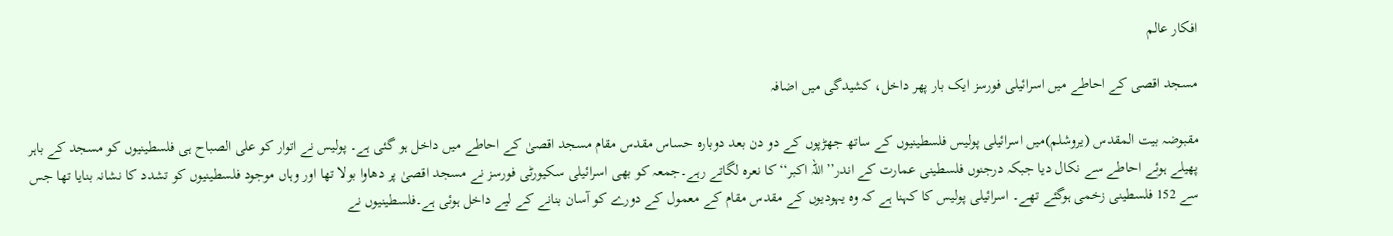افکار عالم

مسجد اقصی کے احاطے میں اسرائیلی فورسز ایک بار پھر داخل، کشیدگی میں اضافہ

مقبوضہ بیت المقدس (یروشلم)میں اسرائیلی پولیس فلسطینیوں کے ساتھ جھڑپوں کے دو دن بعد دوبارہ حساس مقدس مقام مسجد اقصیٰ کے احاطے میں داخل ہو گئی ہے۔ پولیس نے اتوار کو علی الصباح ہی فلسطینیوں کو مسجد کے باہر پھیلے ہوئے احاطے سے نکال دیا جبکہ درجنوں فلسطینی عمارت کے اندر’’اللہ اکبر‘‘کا نعرہ لگاتے رہے۔جمعہ کو بھی اسرائیلی سکیورٹی فورسز نے مسجد اقصیٰ پر دھاوا بولا تھا اور وہاں موجود فلسطینیوں کو تشدد کا نشانہ بنایا تھا جس سے 152 فلسطینی زخمی ہوگئے تھے۔ اسرائیلی پولیس کا کہنا ہے کہ وہ یہودیوں کے مقدس مقام کے معمول کے دورے کو آسان بنانے کے لیے داخل ہوئی ہے۔فلسطینیوں نے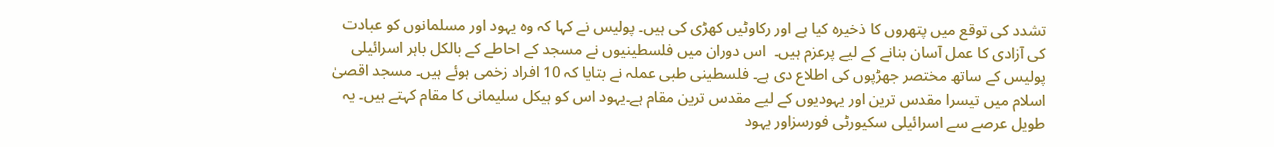تشدد کی توقع میں پتھروں کا ذخیرہ کیا ہے اور رکاوٹیں کھڑی کی ہیں۔ پولیس نے کہا کہ وہ یہود اور مسلمانوں کو عبادت کی آزادی کا عمل آسان بنانے کے لیے پرعزم ہیں۔  اس دوران میں فلسطینیوں نے مسجد کے احاطے کے بالکل باہر اسرائیلی پولیس کے ساتھ مختصر جھڑپوں کی اطلاع دی ہے۔ فلسطینی طبی عملہ نے بتایا کہ 10 افراد زخمی ہوئے ہیں۔ مسجد اقصیٰ اسلام میں تیسرا مقدس ترین اور یہودیوں کے لیے مقدس ترین مقام ہے۔یہود اس کو ہیکل سلیمانی کا مقام کہتے ہیں۔ یہ طویل عرصے سے اسرائیلی سکیورٹی فورسزاور یہود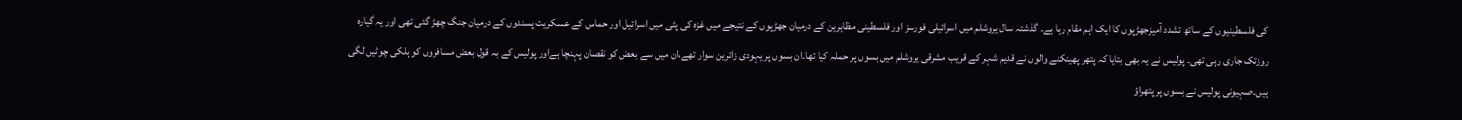کی فلسطینیوں کے ساتھ تشدد آمیزجھڑپوں کا ایک اہم مقام رہا ہے۔ گذشتہ سال یروشلم میں اسرائیلی فورسز اور فلسطینی مظاہرین کے درمیان جھڑپوں کے نتیجے میں غزہ کی پٹی میں اسرائیل اور حماس کے عسکریت پسندوں کے درمیان جنگ چھڑ گئی تھی اور یہ گیارہ روزتک جاری رہی تھی۔ پولیس نے یہ بھی بتایا کہ پتھر پھینکنے والوں نے قدیم شہر کے قریب مشرقی یروشلم میں بسوں پر حملہ کیا تھا۔ان بسوں پر یہودی زائرین سوار تھے،ان میں سے بعض کو نقصان پہنچا ہےاور پولیس کے بہ قول بعض مسافروں کو ہلکی چوٹیں لگی ہیں۔صہیونی پولیس نے بسوں پر پتھراؤ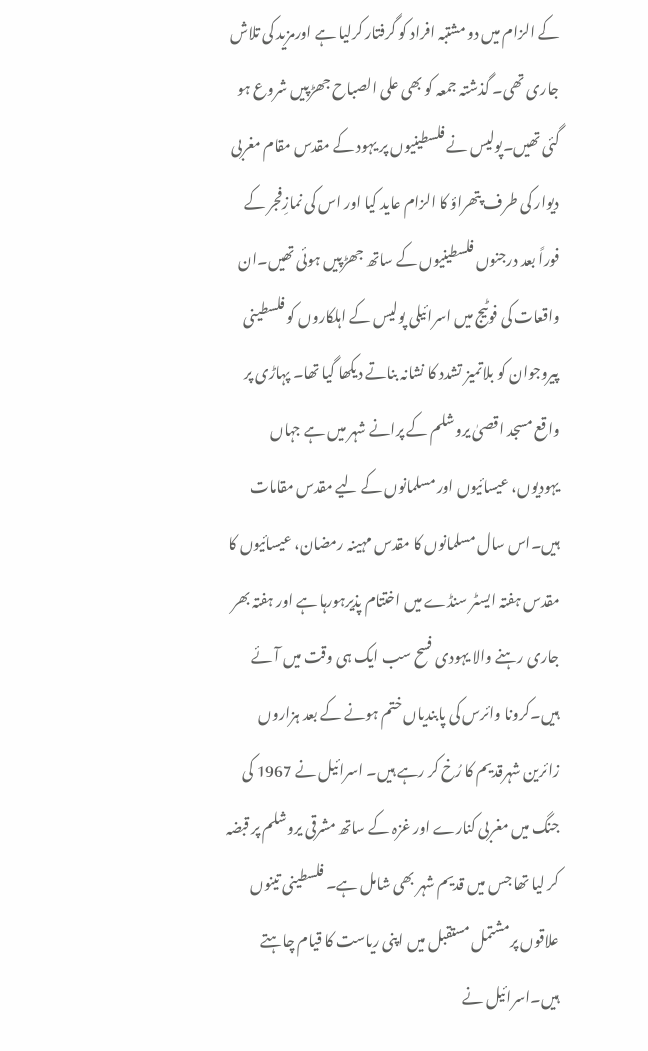کے الزام میں دو مشتبہ افراد کو گرفتار کرلیا ہے اورمزید کی تلاش جاری تھی۔ گذشتہ جمعہ کو بھی علی الصباح جھڑپیں شروع ہو گئی تھیں۔پولیس نے فلسطینیوں پر یہود کے مقدس مقام مغربی دیوار کی طرف پتھراؤ کا الزام عاید کیا اور اس کی نمازِفجر کے فوراً بعد درجنوں فلسطینیوں کے ساتھ جھڑپیں ہوئی تھیں۔ان واقعات کی فوٹیج میں اسرائیلی پولیس کے اہلکاروں کو فلسطینی پیروجوان کو بلاتمیز تشدد کا نشانہ بناتے دیکھا گیا تھا۔ پہاڑی پر واقع مسجد اقصیٰ یروشلم کے پرانے شہر میں ہے جہاں یہودیوں، عیسائیوں اور مسلمانوں کے لیے مقدس مقامات ہیں۔اس سال مسلمانوں کا مقدس مہینہ رمضان، عیسائیوں کا مقدس ہفتہ ایسٹر سنڈے میں اختتام پذیرہورہا ہے اور ہفتہ بھر جاری رہنے والا یہودی فسح سب ایک ہی وقت میں آئے ہیں۔کرونا وائرس کی پابندیاں ختم ہونے کے بعد ہزاروں زائرین شہرقدیم کا رُخ کر رہے ہیں۔ اسرائیل نے 1967 کی جنگ میں مغربی کنارے اور غزہ کے ساتھ مشرقی یروشلم پر قبضہ کر لیا تھا جس میں قدیم شہر بھی شامل ہے۔ فلسطینی تینوں علاقوں پرمشتمل مستقبل میں اپنی ریاست کا قیام چاہتے ہیں۔اسرائیل نے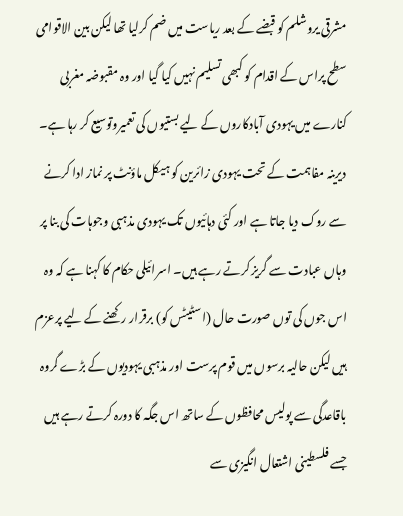مشرقی یروشلم کو قبضے کے بعد ریاست میں ضم کرلیا تھا لیکن بین الاقوامی سطح پراس کے اقدام کو کبھی تسلیم نہیں کیا گیا اور وہ مقبوضہ مغربی کنارے میں یہودی آبادکاروں کے لیے بستیوں کی تعمیروتوسیع کر رہا ہے۔ دیرینہ مفاہمت کے تحت یہودی زائرین کو ہیکل ماؤنٹ پر نماز ادا کرنے سے روک دیا جاتا ہے اور کئی دہائیوں تک یہودی مذہبی وجوہات کی بنا پر وہاں عبادت سے گریز کرتے رہے ہیں۔ اسرائیلی حکام کا کہنا ہے کہ وہ اس جوں کی توں صورت حال (اسٹیٹس کو) برقرار رکھنے کے لیے پرعزم ہیں لیکن حالیہ برسوں میں قوم پرست اور مذہبی یہودیوں کے بڑے گروہ باقاعدگی سے پولیس محافظوں کے ساتھ اس جگہ کا دورہ کرتے رہے ہیں جسے فلسطینی اشتعال انگیزی سے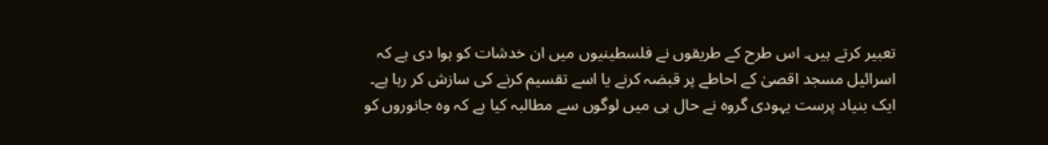تعبیر کرتے ہیں۔ اس طرح کے طریقوں نے فلسطینیوں میں ان خدشات کو ہوا دی ہے کہ اسرائیل مسجد اقصیٰ کے احاطے پر قبضہ کرنے یا اسے تقسیم کرنے کی سازش کر رہا ہے۔ ایک بنیاد پرست یہودی گروہ نے حال ہی میں لوگوں سے مطالبہ کیا ہے کہ وہ جانوروں کو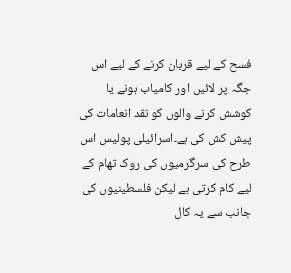فسح کے لیے قربان کرنے کے لیے اس جگہ پر لائیں اور کامیاب ہونے یا کوشش کرنے والوں کو نقد انعامات کی پیش کش کی ہے۔اسرائیلی پولیس اس طرح کی سرگرمیوں کی روک تھام کے لیے کام کرتی ہے لیکن فلسطینیوں کی جانب سے یہ کال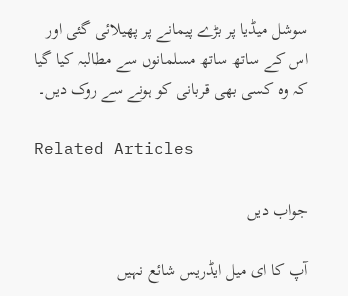سوشل میڈیا پر بڑے پیمانے پر پھیلائی گئی اور اس کے ساتھ ساتھ مسلمانوں سے مطالبہ کیا گیا کہ وہ کسی بھی قربانی کو ہونے سے روک دیں۔

Related Articles

جواب دیں

آپ کا ای میل ایڈریس شائع نہیں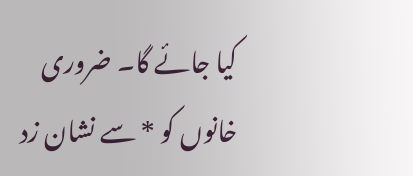کیا جائے گا۔ ضروری خانوں کو * سے نشان زد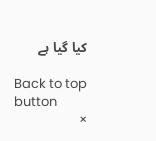کیا گیا ہے

Back to top button
×